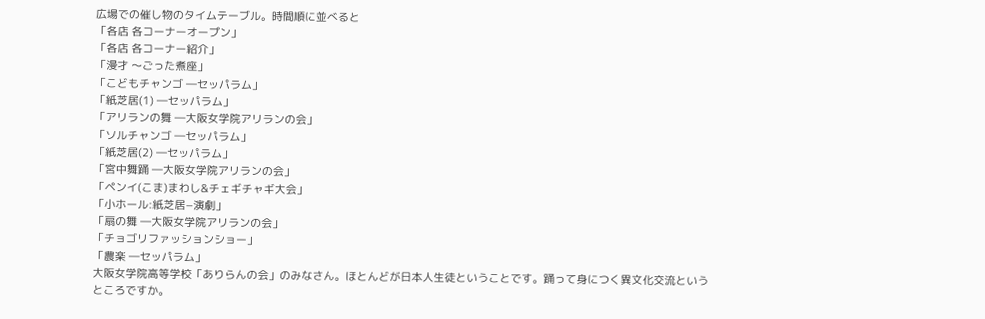広場での催し物のタイムテーブル。時間順に並べると
「各店 各コーナーオープン」
「各店 各コーナー紹介」
「漫才 〜ごった煮座」
「こどもチャンゴ ―セッパラム」
「紙芝居(1) ―セッパラム」
「アリランの舞 ―大阪女学院アリランの会」
「ソルチャンゴ ―セッパラム」
「紙芝居(2) ―セッパラム」
「宮中舞踊 ―大阪女学院アリランの会」
「ペンイ(こま)まわし&チェギチャギ大会」
「小ホール:紙芝居−演劇」
「扇の舞 ―大阪女学院アリランの会」
「チョゴリファッションショー」
「農楽 ―セッパラム」
大阪女学院高等学校「ありらんの会」のみなさん。ほとんどが日本人生徒ということです。踊って身につく異文化交流というところですか。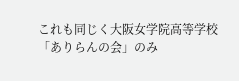これも同じく大阪女学院高等学校「ありらんの会」のみ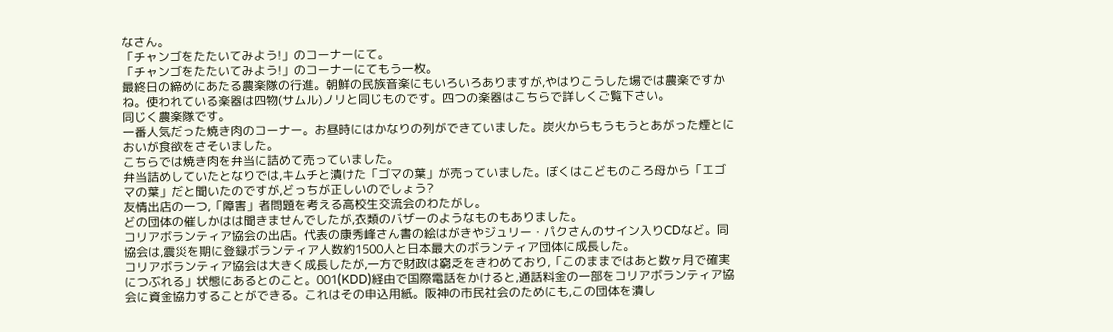なさん。
「チャンゴをたたいてみよう!」のコーナーにて。
「チャンゴをたたいてみよう!」のコーナーにてもう一枚。
最終日の締めにあたる農楽隊の行進。朝鮮の民族音楽にもいろいろありますが,やはりこうした場では農楽ですかね。使われている楽器は四物(サムル)ノリと同じものです。四つの楽器はこちらで詳しくご覧下さい。
同じく農楽隊です。
一番人気だった焼き肉のコーナー。お昼時にはかなりの列ができていました。炭火からもうもうとあがった煙とにおいが食欲をさそいました。
こちらでは焼き肉を弁当に詰めて売っていました。
弁当詰めしていたとなりでは,キムチと漬けた「ゴマの葉」が売っていました。ぼくはこどものころ母から「エゴマの葉」だと聞いたのですが,どっちが正しいのでしょう?
友情出店の一つ,「障害」者問題を考える高校生交流会のわたがし。
どの団体の催しかはは聞きませんでしたが,衣類のバザーのようなものもありました。
コリアボランティア協会の出店。代表の康秀峰さん書の絵はがきやジュリー・パクさんのサイン入りCDなど。同協会は,震災を期に登録ボランティア人数約1500人と日本最大のボランティア団体に成長した。
コリアボランティア協会は大きく成長したが,一方で財政は窮乏をきわめており,「このままではあと数ヶ月で確実につぶれる」状態にあるとのこと。001(KDD)経由で国際電話をかけると,通話料金の一部をコリアボランティア協会に資金協力することができる。これはその申込用紙。阪神の市民社会のためにも,この団体を潰し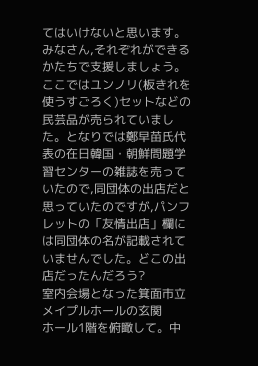てはいけないと思います。みなさん,それぞれができるかたちで支援しましょう。
ここではユンノリ(板きれを使うすごろく)セットなどの民芸品が売られていました。となりでは鄭早苗氏代表の在日韓国・朝鮮問題学習センターの雑誌を売っていたので,同団体の出店だと思っていたのですが,パンフレットの「友情出店」欄には同団体の名が記載されていませんでした。どこの出店だったんだろう?
室内会場となった箕面市立メイプルホールの玄関
ホール1階を俯瞰して。中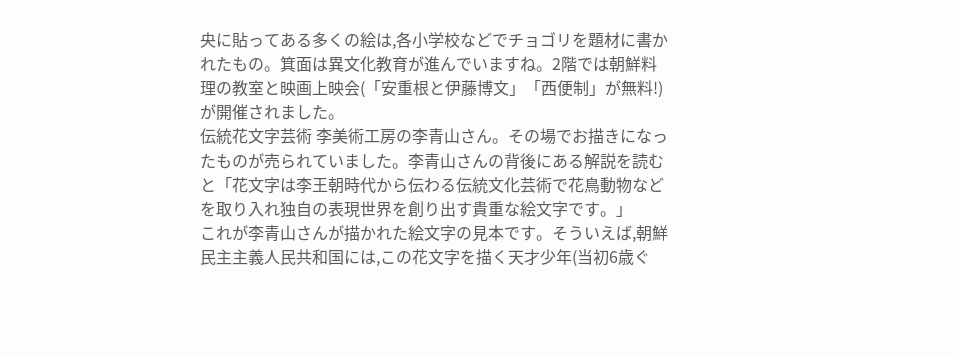央に貼ってある多くの絵は,各小学校などでチョゴリを題材に書かれたもの。箕面は異文化教育が進んでいますね。2階では朝鮮料理の教室と映画上映会(「安重根と伊藤博文」「西便制」が無料!)が開催されました。
伝統花文字芸術 李美術工房の李青山さん。その場でお描きになったものが売られていました。李青山さんの背後にある解説を読むと「花文字は李王朝時代から伝わる伝統文化芸術で花鳥動物などを取り入れ独自の表現世界を創り出す貴重な絵文字です。」
これが李青山さんが描かれた絵文字の見本です。そういえば,朝鮮民主主義人民共和国には,この花文字を描く天才少年(当初6歳ぐ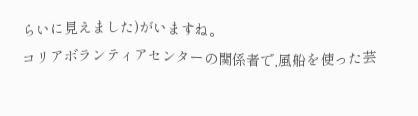らいに見えました)がいますね。
コリアボランティアセンターの関係者で,風船を使った芸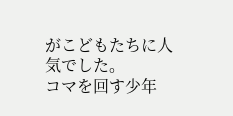がこどもたちに人気でした。
コマを回す少年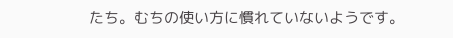たち。むちの使い方に慣れていないようです。